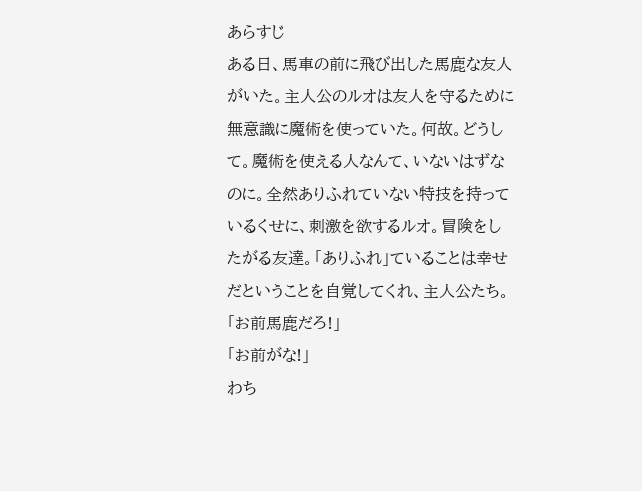あらすじ
ある日、馬車の前に飛び出した馬鹿な友人がいた。主人公のルオは友人を守るために無意識に魔術を使っていた。何故。どうして。魔術を使える人なんて、いないはずなのに。全然ありふれていない特技を持っているくせに、刺激を欲するルオ。冒険をしたがる友達。「ありふれ」ていることは幸せだということを自覚してくれ、主人公たち。
「お前馬鹿だろ!」
「お前がな!」
わち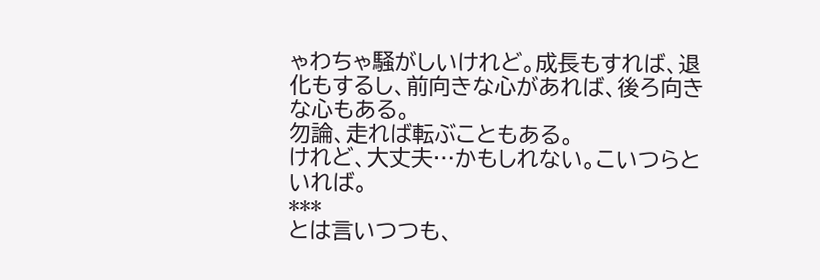ゃわちゃ騒がしいけれど。成長もすれば、退化もするし、前向きな心があれば、後ろ向きな心もある。
勿論、走れば転ぶこともある。
けれど、大丈夫…かもしれない。こいつらといれば。
***
とは言いつつも、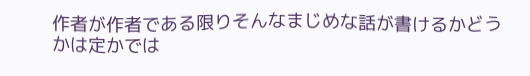作者が作者である限りそんなまじめな話が書けるかどうかは定かでは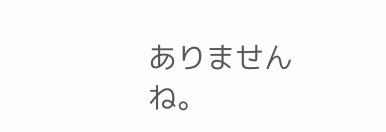ありませんね。